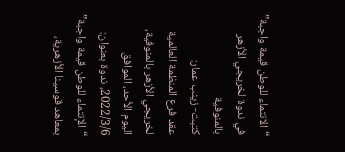“الانتماء للوطن قيمة واجبة” في ندوة لخريجي الأزهر بالمنوفية
كتبت- زينب عمار:
عقد فرع المنظمة العالمية لخريجي الأزهر بالمنوفية، اليوم الأحد، الموافق 2022/3/6، ندوة بعنوان: “الإنتماء للوطن قيمة واجبة” بمعاهد قوسينا الأزهرية،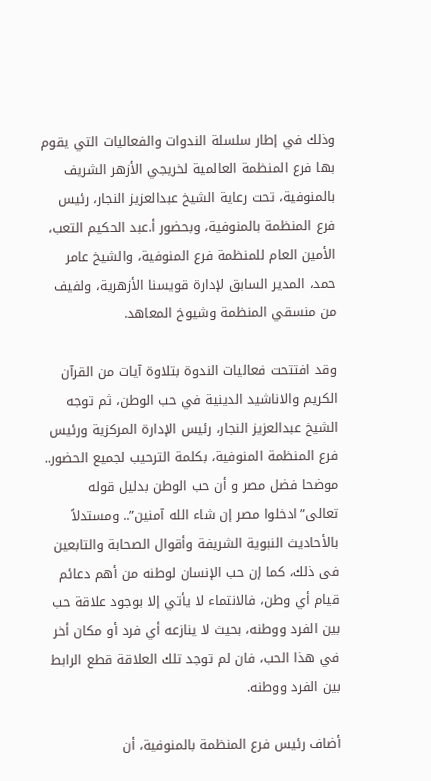وذلك في إطار سلسلة الندوات والفعاليات التي يقوم بها فرع المنظمة العالمية لخريجي الأزهر الشريف بالمنوفية، تحت رعاية الشيخ عبدالعزيز النجار، رئيس فرع المنظمة بالمنوفية، وبحضور أ.عبد الحكيم التعب، الأمين العام للمنظمة فرع المنوفية، والشيخ عامر حمد، المدير السابق لإدارة قويسنا الأزهرية، ولفيف من منسقي المنظمة وشيوخ المعاهد.

وقد افتتحت فعاليات الندوة بتلاوة آيات من القرآن الكريم والاناشيد الدينية في حب الوطن، ثم توجه الشيخ عبدالعزيز النجار، رئيس الإدارة المركزية ورئيس فرع المنظمة المنوفية، بكلمة الترحيب لجميع الحضور.. موضحا فضل مصر و أن حب الوطن بدليل قوله تعالى”ادخلوا مصر إن شاء الله آمنين”.. ومستدلاً بالأحاديث النبوية الشريفة وأقوال الصحابة والتابعين فى ذلك، كما إن حب الإنسان لوطنه من أهم دعائم قيام أي وطن، فالانتماء لا يأتي إلا بوجود علاقة حب بين الفرد ووطنه، بحيث لا ينازعه أي فرد أو مكان أخر في هذا الحب، فان لم توجد تلك العلاقة قطع الرابط بين الفرد ووطنه.

أضاف رئيس فرع المنظمة بالمنوفية، أن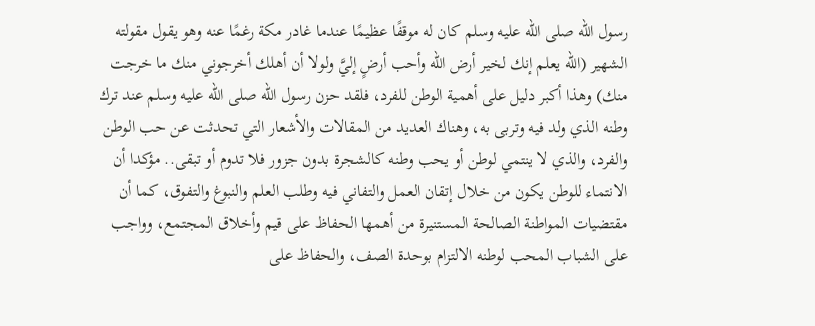رسول الله صلى الله عليه وسلم كان له موقفًا عظيمًا عندما غادر مكة رغمًا عنه وهو يقول مقولته الشهير (الله يعلم إنك لخير أرض الله وأحب أرضٍ إليَّ ولولا أن أهلك أخرجوني منك ما خرجت منك) وهذا أكبر دليل على أهمية الوطن للفرد، فلقد حزن رسول الله صلى الله عليه وسلم عند ترك وطنه الذي ولد فيه وتربى به، وهناك العديد من المقالات والأشعار التي تحدثت عن حب الوطن والفرد، والذي لا ينتمي لوطن أو يحب وطنه كالشجرة بدون جزور فلا تدوم أو تبقى.. مؤكدا أن الانتماء للوطن يكون من خلال إتقان العمل والتفاني فيه وطلب العلم والنبوغ والتفوق، كما أن مقتضيات المواطنة الصالحة المستنيرة من أهمها الحفاظ على قيم وأخلاق المجتمع، وواجب على الشباب المحب لوطنه الالتزام بوحدة الصف، والحفاظ على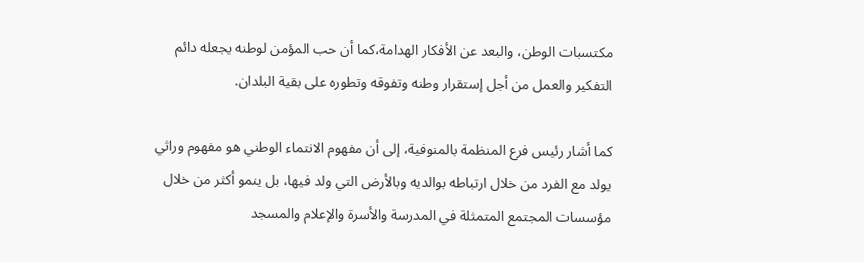مكتسبات الوطن، والبعد عن الأفكار الهدامة،كما أن حب المؤمن لوطنه يجعله دائم التفكير والعمل من أجل إستقرار وطنه وتفوقه وتطوره على بقية البلدان.

كما أشار رئيس فرع المنظمة بالمنوفية، إلى أن مفهوم الانتماء الوطني هو مفهوم وراثي يولد مع الفرد من خلال ارتباطه بوالديه وبالأرض التي ولد فيها، بل ينمو أكثر من خلال مؤسسات المجتمع المتمثلة في المدرسة والأسرة والإعلام والمسجد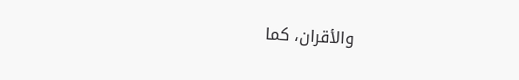والأقران، كما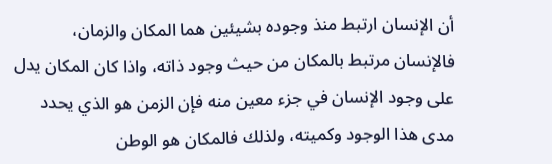أن الإنسان ارتبط منذ وجوده بشيئين هما المكان والزمان، فالإنسان مرتبط بالمكان من حيث وجود ذاته، واذا كان المكان يدل على وجود الإنسان في جزء معين منه فإن الزمن هو الذي يحدد مدى هذا الوجود وكميته، ولذلك فالمكان هو الوطن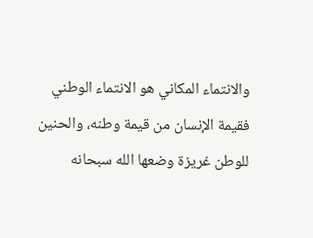والانتماء المكاني هو الانتماء الوطني فقيمة الإنسان من قيمة وطنه، والحنين للوطن غريزة وضعها الله سبحانه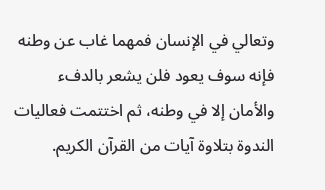وتعالي في الإنسان فمهما غاب عن وطنه فإنه سوف يعود فلن يشعر بالدفء والأمان إلا في وطنه، ثم اختتمت فعاليات الندوة بتلاوة آيات من القرآن الكريم.